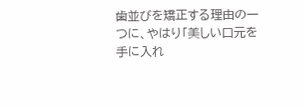歯並びを矯正する理由の一つに、やはり「美しい口元を手に入れ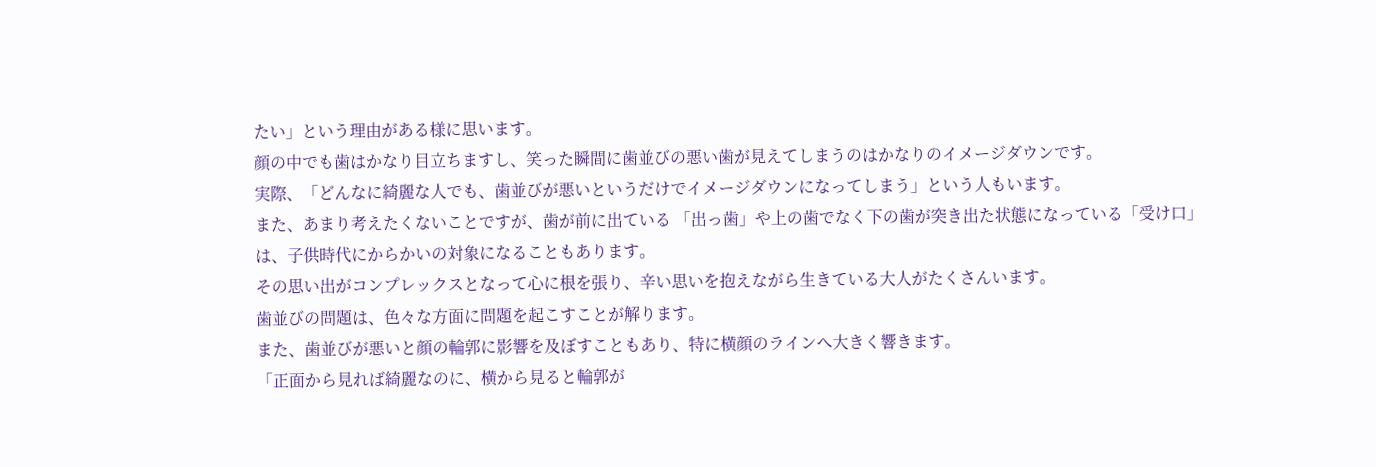たい」という理由がある様に思います。
顔の中でも歯はかなり目立ちますし、笑った瞬間に歯並びの悪い歯が見えてしまうのはかなりのイメージダウンです。
実際、「どんなに綺麗な人でも、歯並びが悪いというだけでイメージダウンになってしまう」という人もいます。
また、あまり考えたくないことですが、歯が前に出ている 「出っ歯」や上の歯でなく下の歯が突き出た状態になっている「受け口」は、子供時代にからかいの対象になることもあります。
その思い出がコンプレックスとなって心に根を張り、辛い思いを抱えながら生きている大人がたくさんいます。
歯並びの問題は、色々な方面に問題を起こすことが解ります。
また、歯並びが悪いと顔の輪郭に影響を及ぼすこともあり、特に横顔のラインへ大きく響きます。
「正面から見れば綺麗なのに、横から見ると輪郭が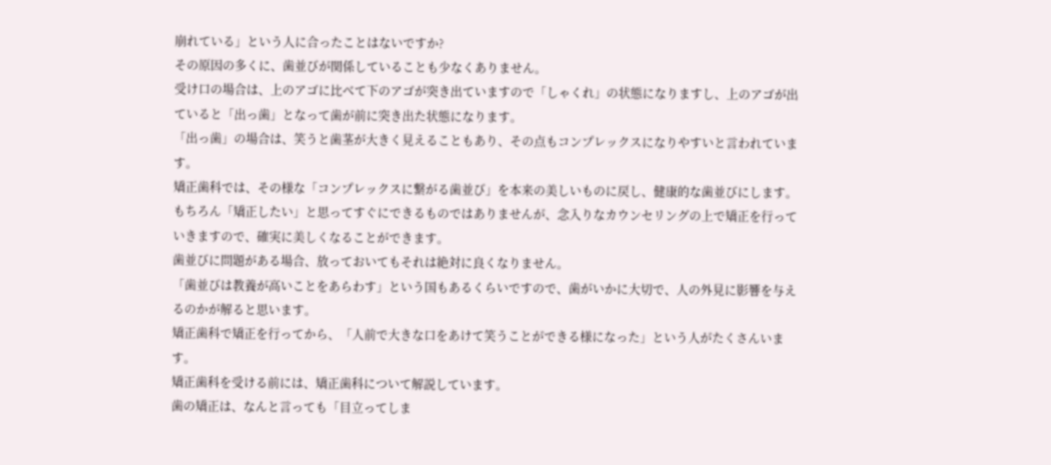崩れている」という人に合ったことはないですか?
その原因の多くに、歯並びが関係していることも少なくありません。
受け口の場合は、上のアゴに比べて下のアゴが突き出ていますので「しゃくれ」の状態になりますし、上のアゴが出ていると「出っ歯」となって歯が前に突き出た状態になります。
「出っ歯」の場合は、笑うと歯茎が大きく見えることもあり、その点もコンプレックスになりやすいと言われています。
矯正歯科では、その様な「コンプレックスに繋がる歯並び」を本来の美しいものに戻し、健康的な歯並びにします。
もちろん「矯正したい」と思ってすぐにできるものではありませんが、念入りなカウンセリングの上で矯正を行っていきますので、確実に美しくなることができます。
歯並びに問題がある場合、放っておいてもそれは絶対に良くなりません。
「歯並びは教養が高いことをあらわす」という国もあるくらいですので、歯がいかに大切で、人の外見に影響を与えるのかが解ると思います。
矯正歯科で矯正を行ってから、「人前で大きな口をあけて笑うことができる様になった」という人がたくさんいます。
矯正歯科を受ける前には、矯正歯科について解説しています。
歯の矯正は、なんと言っても「目立ってしま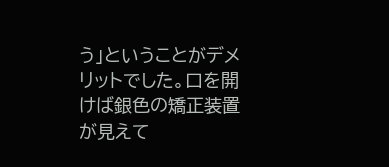う」ということがデメリットでした。口を開けば銀色の矯正装置が見えて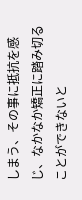しまう、その事に抵抗を感じ、なかなか矯正に踏み切ることができないと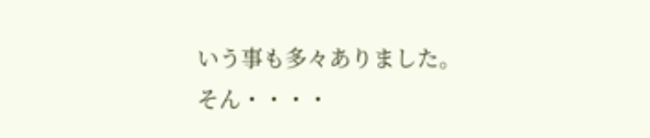いう事も多々ありました。そん・・・・